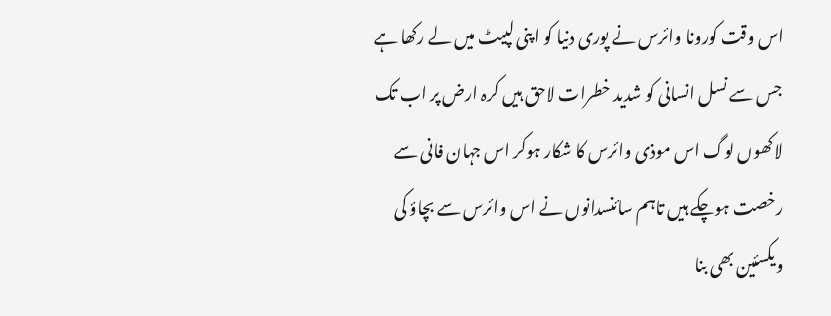اس وقت کورونا وائرس نے پوری دنیا کو اپنی لپیٹ میں لے رکھا ہے جس سے نسل انسانی کو شدید خطرات لاحق ہیں کرہ ارض پر اب تک لاکھوں لوگ اس موذی وائرس کا شکار ہوکر اس جہان فانی سے رخصت ہوچکے ہیں تاہم سائنسدانوں نے اس وائرس سے بچاؤ کی ویکسئین بھی بنا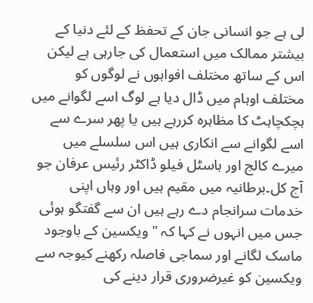لی ہے جو انسانی جان کے تحفظ کے لئے دنیا کے بیشتر ممالک میں استعمال کی جارہی ہے لیکن اس کے ساتھ مختلف افواہوں نے لوگوں کو مختلف اوہام میں ڈال دیا ہے لوگ اسے لگوانے میں ہچکچاہٹ کا مظاہرہ کررہے ہیں یا پھر سرے سے اسے لگوانے سے انکاری ہیں اس سلسلے میں میرے کالج اور ہاسٹل فیلو ڈاکٹر رئیس عرفان جو آج کل۔برطانیہ میں مقیم ہیں اور وہاں اپنی خدمات سرانجام دے رہے ہیں ان سے گفتگو ہوئی جس میں انہوں نے کہا کہ " ویکسین کے باوجود ماسک لگانے اور سماجی فاصلہ رکھنے کیوجہ سے ویکسین کو غیرضروری قرار دینے کی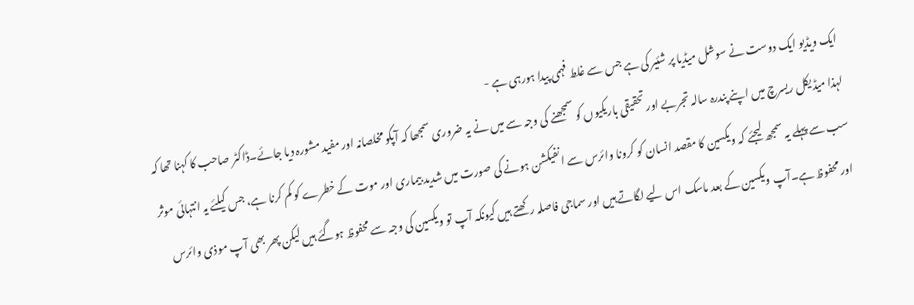ایک ویڈیو ایک دوست نے سوشل میڈیا پر شئیر کی ہے جس سے غلط فہمی پیدا ہورہی ہے -
لہذا میڈیکل ریسرچ میں اپنے پندرہ سالہ تجربے اور تحقیقی باریکیوں کو سمجھنے کی وجہ سے میں نے یہ ضروری سمجھا کہ آپکو مخلصانہ اور مفید مشورہ دیا جائے۔ڈاکٹر صاحب کا کہنا تھا کہ سب سے پہلے یہ سمجھ لیجئے کہ ویکسین کا مقصد انسان کو کرونا وائرس سے انفیکشن ہونے کی صورت میں شدید بیماری اور موت کے خطرے کو کم کرنا ہے، جس کیلئے یہ انتہائی موثر اور محفوظ ہے۔آپ ویکسین کے بعد ماسک اس لیے لگاتے ہیں اور سماجی فاصلہ رکھتے ہیں کیونکہ آپ تو ویکسین کی وجہ سے محفوظ ہوگئے ہیں لیکن پھر بھی آپ موذی وائرس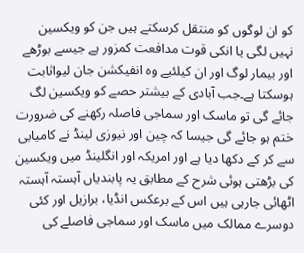کو ان لوگوں کو منتقل کرسکتے ہیں جن کو ویکسین نہیں لگی یا انکی قوت مدافعت کمزور ہے جیسے بوڑھے اور بیمار لوگ اور ان کیلئیے وہ انفیکشن جان لیواثابت ہوسکتا ہے۔جب آبادی کے بیشتر حصے کو ویکسین لگ جائے گی تو ماسک اور سماجی فاصلہ رکھنے کی ضرورت ختم ہو جائے گی جیسا کہ چین اور نیوزی لینڈ نے کامیابی سے کر کے دکھا دیا ہے اور امریکہ اور انگلینڈ میں ویکسین کی بڑھتی ہوئی شرح کے مطابق یہ پابندیاں آہستہ آہستہ اٹھائی جارہی ہیں اس کے برعکس انڈیا، برازیل اور کئی دوسرے ممالک میں ماسک اور سماجی فاصلے کی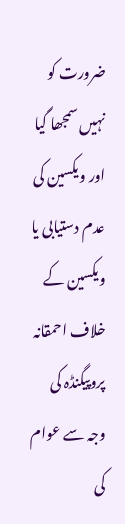ضرورت کو نہیں سمجھا گیا اور ویکسین کی عدم دستیابی یا ویکسین کے خلاف احمقانہ پروپیگنڈہ کی وجہ سے عوام کی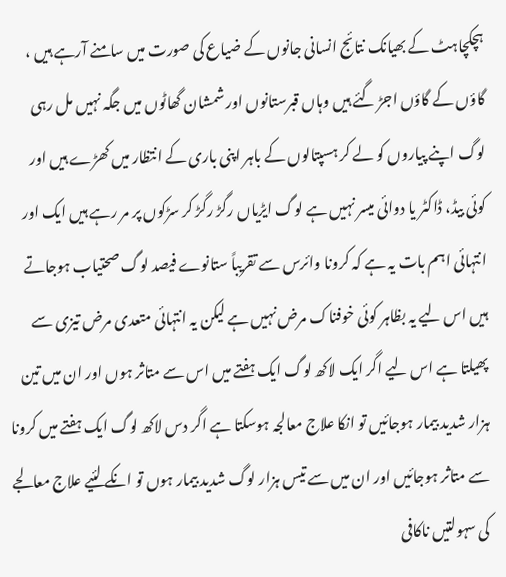ہچکچاہٹ کے بھیانک نتائج انسانی جانوں کے ضیاع کی صورت میں سامنے آرہے ہیں ، گاؤں کے گاؤں اجڑ گئے ہیں وہاں قبرستانوں اور شمشان گھاٹوں میں جگہ نہیں مل رہی لوگ اپنے پیاروں کو لے کر ہسپتالوں کے باہر اپنی باری کے انتظار میں کھڑے ہیں اور کوئی بیڈ، ڈاکٹر یا دوائی میسر نہیں ہے لوگ ایڑیاں رگڑ رگڑ کر سڑکوں پر مر رہے ہیں ایک اور انتہائی اہم بات یہ ہے کہ کرونا وائرس سے تقریباً ستانوے فیصد لوگ صحتیاب ہوجاتے ہیں اس لیے یہ بظاہر کوئی خوفناک مرض نہیں ہے لیکن یہ انتہائی متعدی مرض تیزی سے پھیلتا ہے اس لیے اگر ایک لاکھ لوگ ایک ہفتے میں اس سے متاثر ہوں اور ان میں تین ہزار شدید بیمار ہوجائیں تو انکا علاج معالجہ ہوسکتا ہے اگر دس لاکھ لوگ ایک ہفتے میں کرونا سے متاثر ہوجائیں اور ان میں سے تیس ہزار لوگ شدید بیمار ہوں تو انکے لئیے علاج معالجے کی سہولتیں ناکافی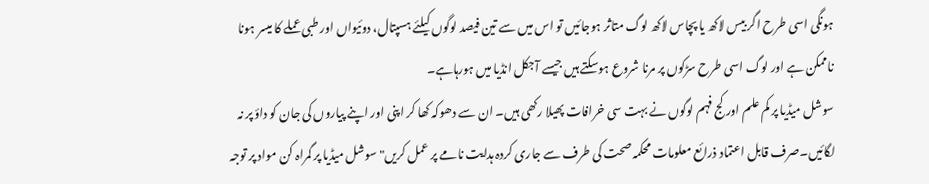ہونگی اسی طرح اگر بیس لاکھ یا پچاس لاکھ لوگ متاثر ہوجائیں تو اس میں سے تین فیصد لوگوں کیلئے ہسپتال، دوئیواں اور طبی عملے کا میسر ہونا ناممکن ہے اور لوگ اسی طرح سڑکوں پر مرنا شروع ہوسکتے ہیں جیسے آجکل انڈیا میں ہورہاہے۔
سوشل میڈیا پر کم علم اور کج فہم لوگوں نے بہت سی خرافات پھیلا رکھی ہیں۔ ان سے دھوکہ کھا کر اپنی اور اپنے پیاروں کی جان کو داؤ پر نہ لگائیں۔صرف قابل اعتماد ذرائع معلومات محکمہ صحت کی طرف سے جاری کردہ ہدایت نامے پر عمل کریں" سوشل میڈیا پر گمراہ کن مواد پر توجہ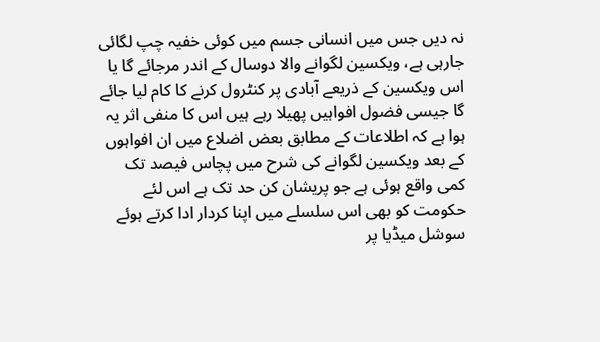نہ دیں جس میں انسانی جسم میں کوئی خفیہ چپ لگائی جارہی ہے، ویکسین لگوانے والا دوسال کے اندر مرجائے گا یا اس ویکسین کے ذریعے آبادی پر کنٹرول کرنے کا کام لیا جائے گا جیسی فضول افواہیں پھیلا رہے ہیں اس کا منفی اثر یہ ہوا ہے کہ اطلاعات کے مطابق بعض اضلاع میں ان افواہوں کے بعد ویکسین لگوانے کی شرح میں پچاس فیصد تک کمی واقع ہوئی ہے جو پریشان کن حد تک ہے اس لئے حکومت کو بھی اس سلسلے میں اپنا کردار ادا کرتے ہوئے سوشل میڈیا پر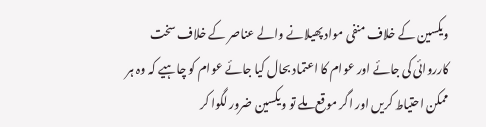ویکسین کے خلاف منفی مواد پھیلانے والے عناصر کے خلاف سخت کارروائی کی جائے اور عوام کا اعتماد بحال کیا جائے عوام کو چاہیے کہ وہ ہر ممکن احتیاط کریں اور اگر موقع ملے تو ویکسین ضرور لگوا کر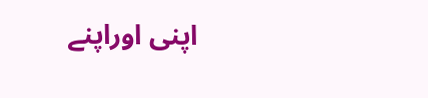اپنی اوراپنے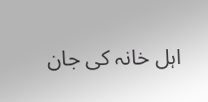اہل خانہ کی جان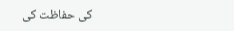کی حفاظت کی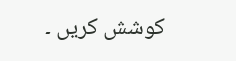کوشش کریں ۔